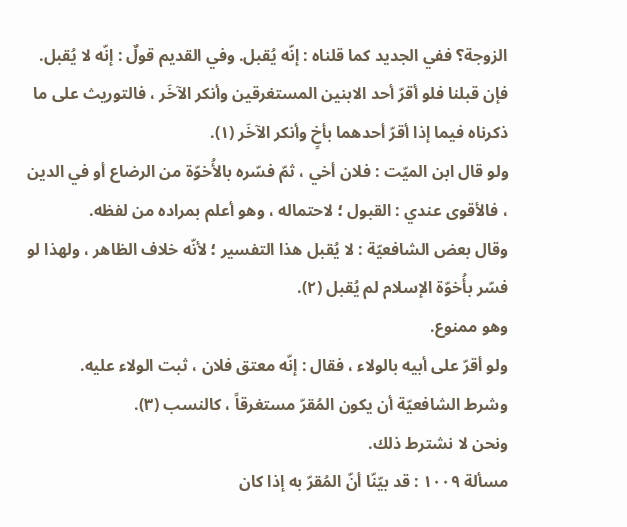الزوجة؟ ففي الجديد كما قلناه : إنّه يُقبل. وفي القديم قولٌ : إنّه لا يُقبل. فإن قبلنا فلو أقرّ أحد الابنين المستغرقين وأنكر الآخَر ، فالتوريث على ما ذكرناه فيما إذا أقرّ أحدهما بأخٍ وأنكر الآخَر (١).
ولو قال ابن الميّت : فلان أخي ، ثمّ فسّره بالأُخوّة من الرضاع أو في الدين ، فالأقوى عندي : القبول ؛ لاحتماله ، وهو أعلم بمراده من لفظه.
وقال بعض الشافعيّة : لا يُقبل هذا التفسير ؛ لأنّه خلاف الظاهر ، ولهذا لو فسّر بأُخوّة الإسلام لم يُقبل (٢).
وهو ممنوع.
ولو أقرّ على أبيه بالولاء ، فقال : إنّه معتق فلان ، ثبت الولاء عليه.
وشرط الشافعيّة أن يكون المُقرّ مستغرقاً ، كالنسب (٣).
ونحن لا نشترط ذلك.
مسألة ١٠٠٩ : قد بيّنّا أنّ المُقرّ به إذا كان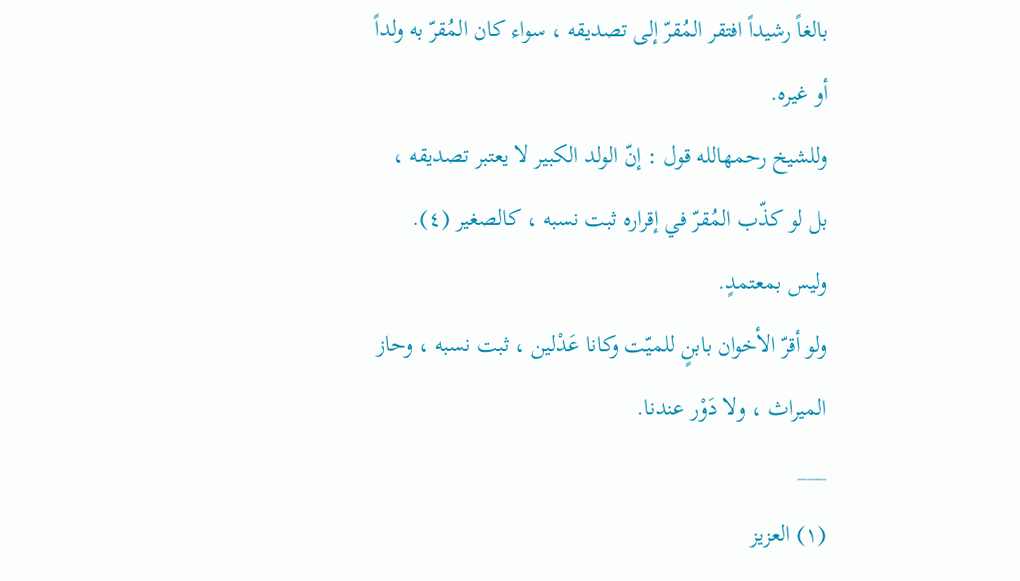بالغاً رشيداً افتقر المُقرّ إلى تصديقه ، سواء كان المُقرّ به ولداً أو غيره.
وللشيخ رحمهالله قول : إنّ الولد الكبير لا يعتبر تصديقه ، بل لو كذّب المُقرّ في إقراره ثبت نسبه ، كالصغير (٤).
وليس بمعتمدٍ.
ولو أقرّ الأخوان بابنٍ للميّت وكانا عَدْلين ، ثبت نسبه ، وحاز الميراث ، ولا دَوْر عندنا.
___
(١) العزيز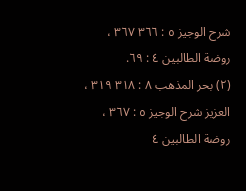شرح الوجيز ٥ : ٣٦٦ ٣٦٧ ، روضة الطالبين ٤ : ٦٩.
(٢) بحر المذهب ٨ : ٣١٨ ٣١٩ ، العزيز شرح الوجيز ٥ : ٣٦٧ ، روضة الطالبين ٤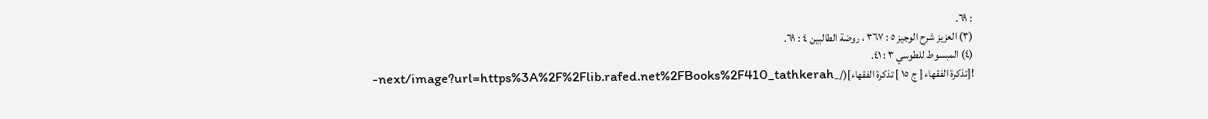: ٦٩.
(٣) العزيز شرح الوجيز ٥ : ٣٦٧ ، روضة الطالبين ٤ : ٦٩.
(٤) المبسوط للطوسي ٣ : ٤١.
![تذكرة الفقهاء [ ج ١٥ ] تذكرة الفقهاء](/_next/image?url=https%3A%2F%2Flib.rafed.net%2FBooks%2F410_tathkerah-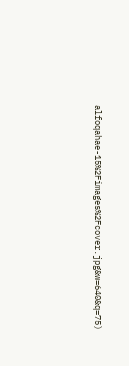alfoqahae-15%2Fimages%2Fcover.jpg&w=640&q=75)